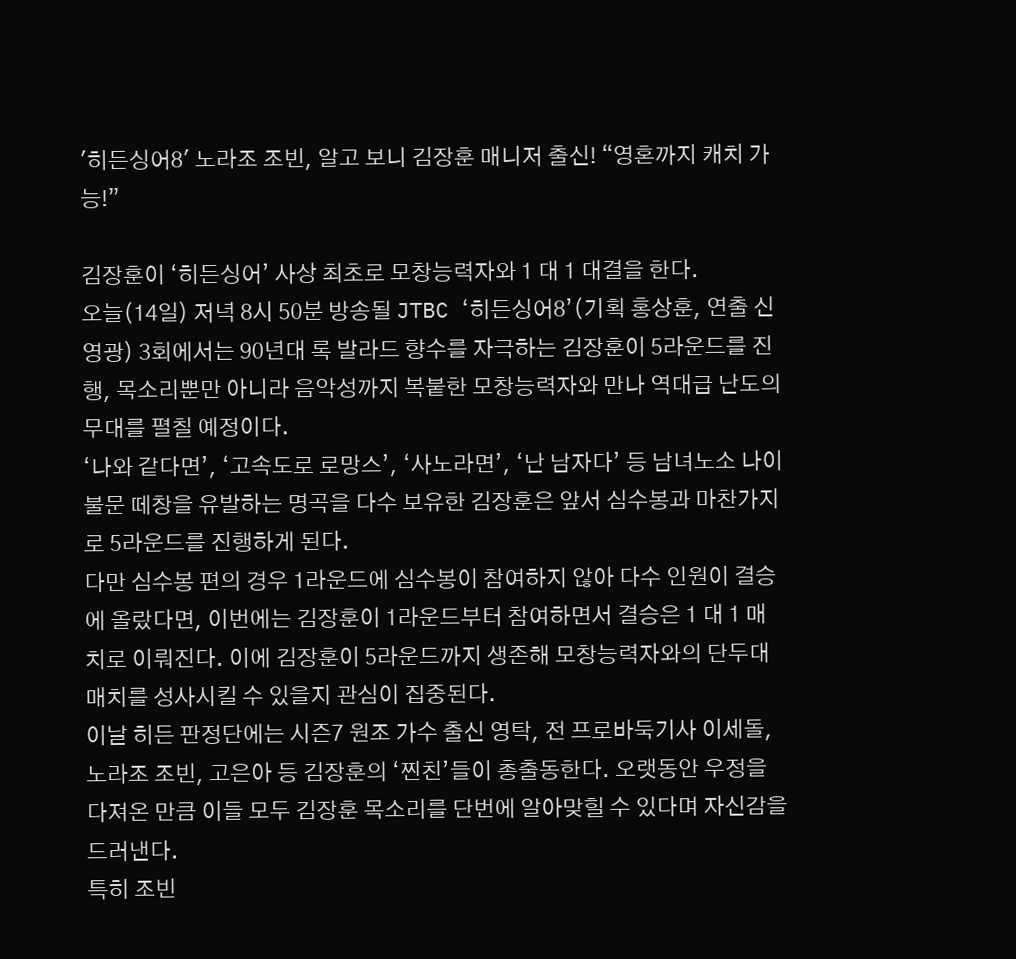'히든싱어8' 노라조 조빈, 알고 보니 김장훈 매니저 출신! “영혼까지 캐치 가능!”

김장훈이 ‘히든싱어’ 사상 최초로 모창능력자와 1 대 1 대결을 한다.
오늘(14일) 저녁 8시 50분 방송될 JTBC ‘히든싱어8’(기획 홍상훈, 연출 신영광) 3회에서는 90년대 록 발라드 향수를 자극하는 김장훈이 5라운드를 진행, 목소리뿐만 아니라 음악성까지 복붙한 모창능력자와 만나 역대급 난도의 무대를 펼칠 예정이다.
‘나와 같다면’, ‘고속도로 로망스’, ‘사노라면’, ‘난 남자다’ 등 남녀노소 나이불문 떼창을 유발하는 명곡을 다수 보유한 김장훈은 앞서 심수봉과 마찬가지로 5라운드를 진행하게 된다.
다만 심수봉 편의 경우 1라운드에 심수봉이 참여하지 않아 다수 인원이 결승에 올랐다면, 이번에는 김장훈이 1라운드부터 참여하면서 결승은 1 대 1 매치로 이뤄진다. 이에 김장훈이 5라운드까지 생존해 모창능력자와의 단두대 매치를 성사시킬 수 있을지 관심이 집중된다.
이날 히든 판정단에는 시즌7 원조 가수 출신 영탁, 전 프로바둑기사 이세돌, 노라조 조빈, 고은아 등 김장훈의 ‘찐친’들이 총출동한다. 오랫동안 우정을 다져온 만큼 이들 모두 김장훈 목소리를 단번에 알아맞힐 수 있다며 자신감을 드러낸다.
특히 조빈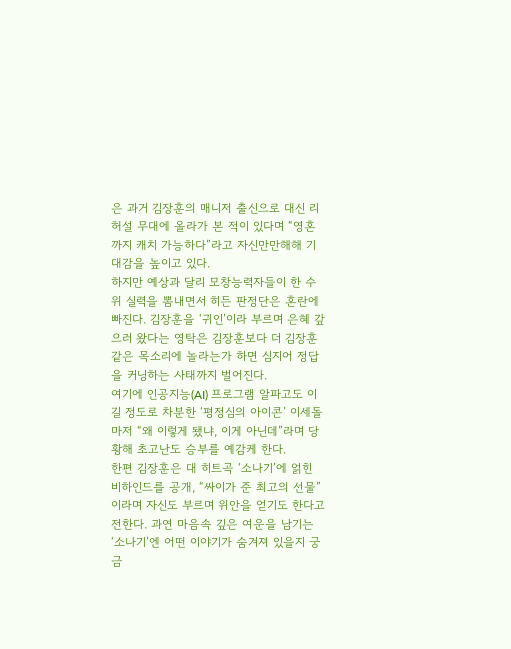은 과거 김장훈의 매니저 출신으로 대신 리허설 무대에 올라가 본 적이 있다며 “영혼까지 캐치 가능하다”라고 자신만만해해 기대감을 높이고 있다.
하지만 예상과 달리 모창능력자들이 한 수 위 실력을 뽐내면서 히든 판정단은 혼란에 빠진다. 김장훈을 ‘귀인’이라 부르며 은혜 갚으러 왔다는 영탁은 김장훈보다 더 김장훈 같은 목소리에 놀라는가 하면 심지어 정답을 커닝하는 사태까지 벌어진다.
여기에 인공지능(AI) 프로그램 알파고도 이길 정도로 차분한 ‘평정심의 아이콘’ 이세돌마저 “왜 이렇게 됐냐, 이게 아닌데”라며 당황해 초고난도 승부를 예감케 한다.
한편 김장훈은 대 히트곡 ‘소나기’에 얽힌 비하인드를 공개, “싸이가 준 최고의 선물”이라며 자신도 부르며 위안을 얻기도 한다고 전한다. 과연 마음속 깊은 여운을 남기는 ‘소나기’엔 어떤 이야기가 숨겨져 있을지 궁금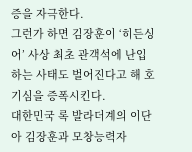증을 자극한다.
그런가 하면 김장훈이 ‘히든싱어’ 사상 최초 관객석에 난입하는 사태도 벌어진다고 해 호기심을 증폭시킨다.
대한민국 록 발라더계의 이단아 김장훈과 모창능력자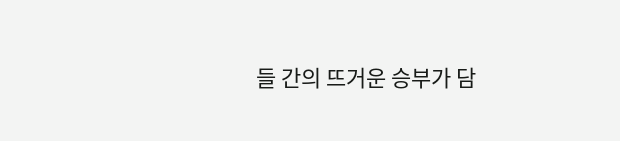들 간의 뜨거운 승부가 담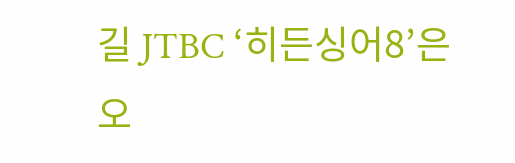길 JTBC ‘히든싱어8’은 오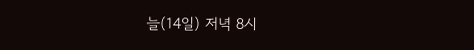늘(14일) 저녁 8시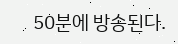50분에 방송된다.